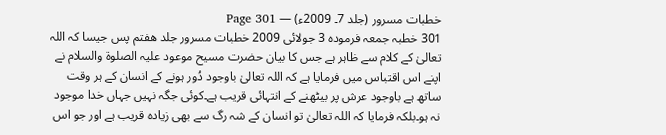خطبات مسرور (جلد 7۔ 2009ء) — Page 301
301 خطبہ جمعہ فرمودہ 3 جولائی 2009 خطبات مسرور جلد هفتم پس جیسا کہ اللہ تعالیٰ کے کلام سے ظاہر ہے جس کا بیان حضرت مسیح موعود علیہ الصلوۃ والسلام نے اپنے اس اقتباس میں فرمایا ہے کہ اللہ تعالیٰ باوجود دُور ہونے کے انسان کے ہر وقت ساتھ ہے باوجود عرش پر بیٹھنے کے انتہائی قریب ہے۔کوئی جگہ نہیں جہاں خدا موجود نہ ہو۔بلکہ فرمایا کہ اللہ تعالیٰ تو انسان کے شہ رگ سے بھی زیادہ قریب ہے اور جو اس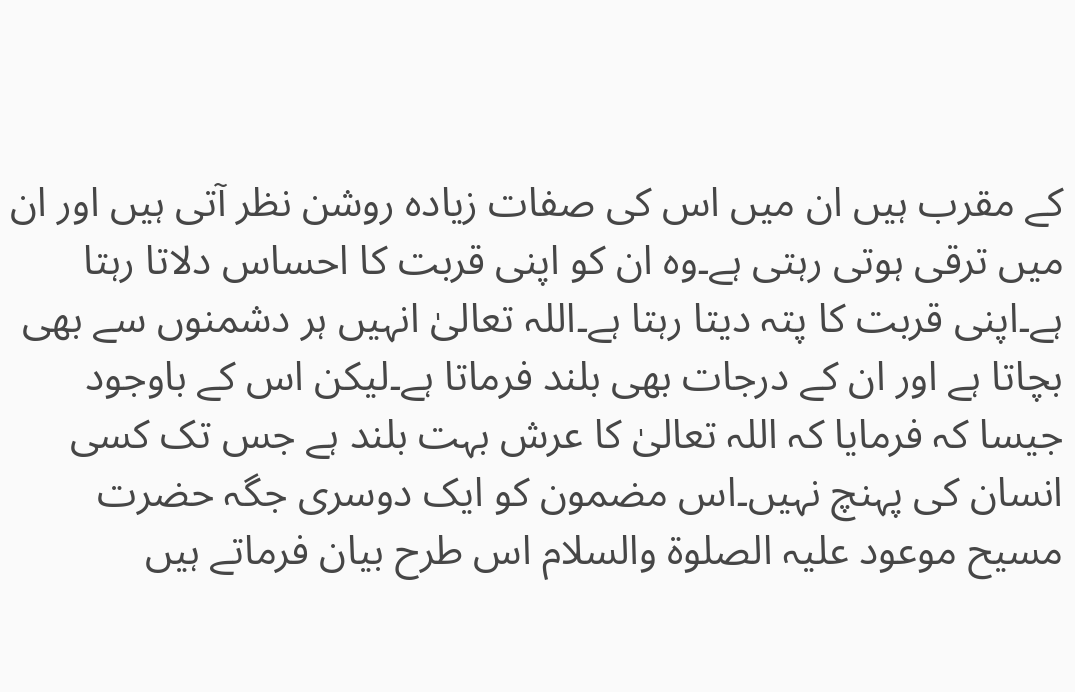کے مقرب ہیں ان میں اس کی صفات زیادہ روشن نظر آتی ہیں اور ان میں ترقی ہوتی رہتی ہے۔وہ ان کو اپنی قربت کا احساس دلاتا رہتا ہے۔اپنی قربت کا پتہ دیتا رہتا ہے۔اللہ تعالیٰ انہیں ہر دشمنوں سے بھی بچاتا ہے اور ان کے درجات بھی بلند فرماتا ہے۔لیکن اس کے باوجود جیسا کہ فرمایا کہ اللہ تعالیٰ کا عرش بہت بلند ہے جس تک کسی انسان کی پہنچ نہیں۔اس مضمون کو ایک دوسری جگہ حضرت مسیح موعود علیہ الصلوۃ والسلام اس طرح بیان فرماتے ہیں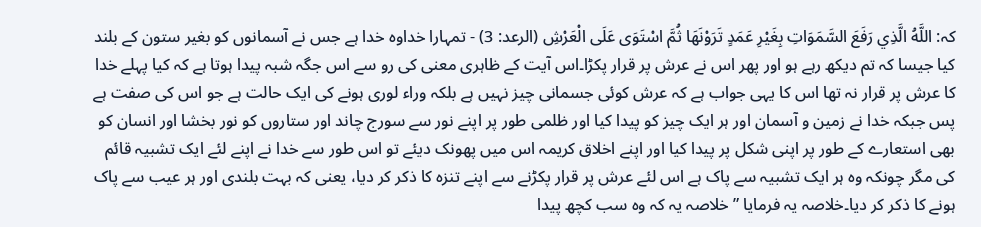کہ: اللَّهُ الَّذِي رَفَعَ السَّمَوَاتِ بِغَيْرِ عَمَدٍ تَرَوْنَهَا ثُمَّ اسْتَوَى عَلَى الْعَرْشِ (الرعد: 3) - تمہارا خداوه خدا ہے جس نے آسمانوں کو بغیر ستون کے بلند کیا جیسا کہ تم دیکھ رہے ہو اور پھر اس نے عرش پر قرار پکڑا۔اس آیت کے ظاہری معنی کی رو سے اس جگہ شبہ پیدا ہوتا ہے کہ کیا پہلے خدا کا عرش پر قرار نہ تھا اس کا یہی جواب ہے کہ عرش کوئی جسمانی چیز نہیں ہے بلکہ وراء لوری ہونے کی ایک حالت ہے جو اس کی صفت ہے پس جبکہ خدا نے زمین و آسمان اور ہر ایک چیز کو پیدا کیا اور ظلمی طور پر اپنے نور سے سورج چاند اور ستاروں کو نور بخشا اور انسان کو بھی استعارے کے طور پر اپنی شکل پر پیدا کیا اور اپنے اخلاق کریمہ اس میں پھونک دیئے تو اس طور سے خدا نے اپنے لئے ایک تشبیہ قائم کی مگر چونکہ وہ ہر ایک تشبیہ سے پاک ہے اس لئے عرش پر قرار پکڑنے سے اپنے تنزہ کا ذکر کر دیا، یعنی کہ بہت بلندی اور ہر عیب سے پاک ہونے کا ذکر کر دیا۔خلاصہ یہ فرمایا ” خلاصہ یہ کہ وہ سب کچھ پیدا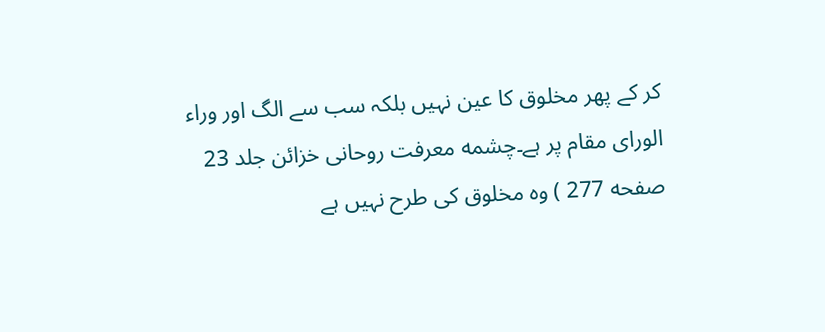کر کے پھر مخلوق کا عین نہیں بلکہ سب سے الگ اور وراء الورای مقام پر ہے۔چشمه معرفت روحانی خزائن جلد 23 صفحه 277 ) وہ مخلوق کی طرح نہیں ہے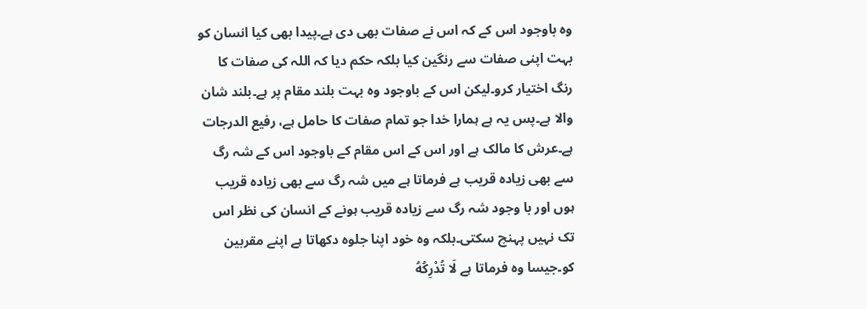وہ باوجود اس کے کہ اس نے صفات بھی دی ہے۔پیدا بھی کیا انسان کو بہت اپنی صفات سے رنگین کیا بلکہ حکم دیا کہ اللہ کی صفات کا رنگ اختیار کرو۔لیکن اس کے باوجود وہ بہت بلند مقام پر ہے۔بلند شان والا ہے۔پس یہ ہے ہمارا خدا جو تمام صفات کا حامل ہے، رفیع الدرجات ہے۔عرش کا مالک ہے اور اس کے اس مقام کے باوجود اس کے شہ رگ سے بھی زیادہ قریب ہے فرماتا ہے میں شہ رگ سے بھی زیادہ قریب ہوں اور با وجود شہ رگ سے زیادہ قریب ہونے کے انسان کی نظر اس تک نہیں پہنچ سکتی۔بلکہ وہ خود اپنا جلوہ دکھاتا ہے اپنے مقربین کو۔جیسا وہ فرماتا ہے لَا تُدْرِكُهُ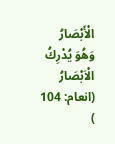الْأَبْصَارُ وَهُوَ يُدْرِكُ الْاَبْصَارُ (انعام: 104 )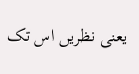یعنی نظریں اس تک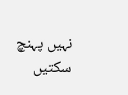نہیں پہنچ سکتیں